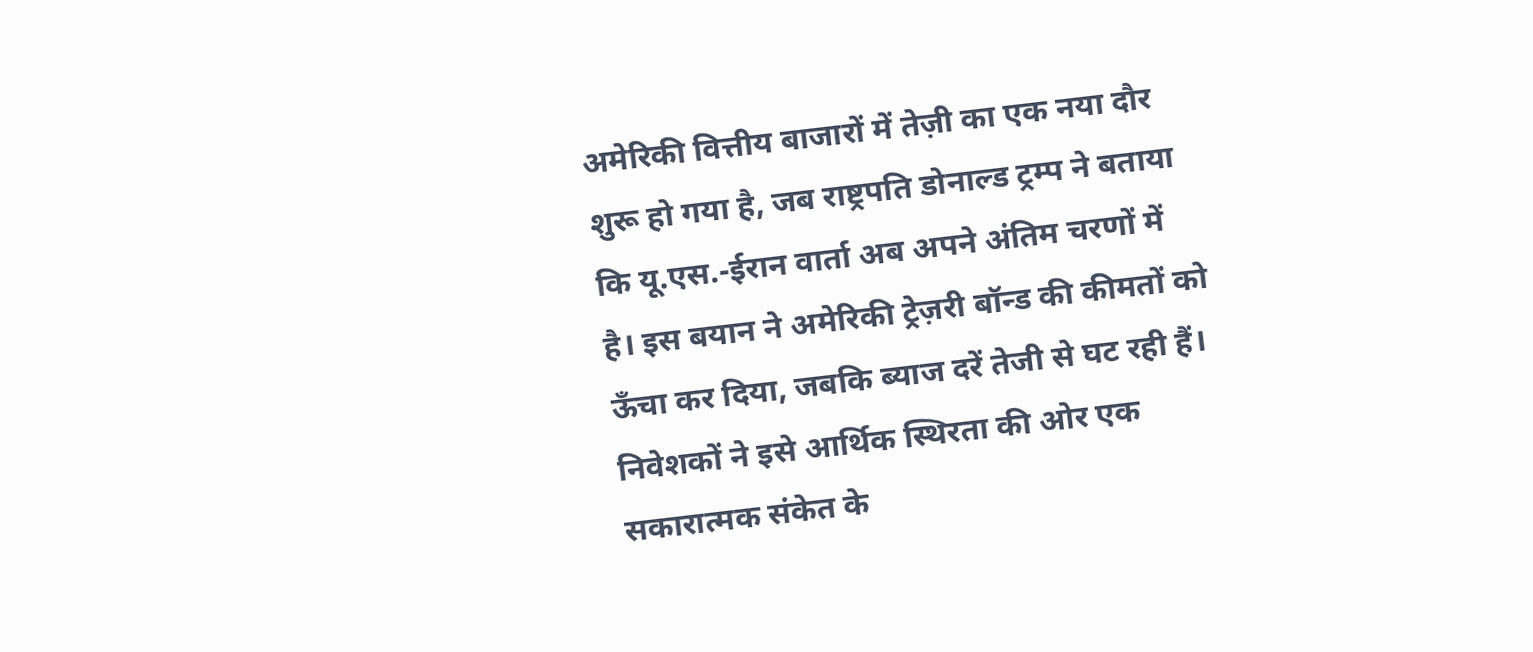अमेरिकी वित्तीय बाजारों में तेज़ी का एक नया दौर शुरू हो गया है, जब राष्ट्रपति डोनाल्ड ट्रम्प ने बताया कि यू.एस.-ईरान वार्ता अब अपने अंतिम चरणों में है। इस बयान ने अमेरिकी ट्रेज़री बॉन्ड की कीमतों को ऊँचा कर दिया, जबकि ब्याज दरें तेजी से घट रही हैं। निवेशकों ने इसे आर्थिक स्थिरता की ओर एक सकारात्मक संकेत के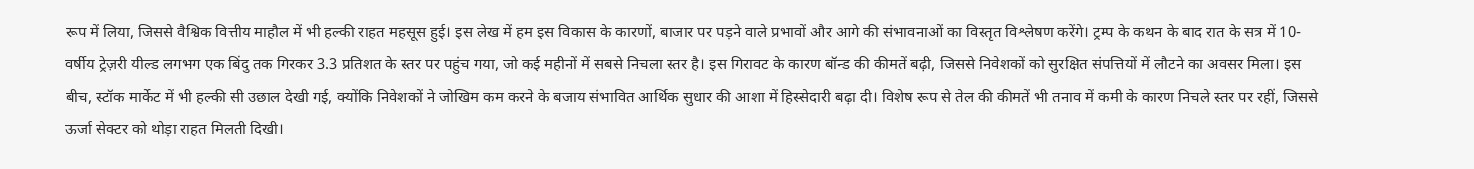रूप में लिया, जिससे वैश्विक वित्तीय माहौल में भी हल्की राहत महसूस हुई। इस लेख में हम इस विकास के कारणों, बाजार पर पड़ने वाले प्रभावों और आगे की संभावनाओं का विस्तृत विश्लेषण करेंगे। ट्रम्प के कथन के बाद रात के सत्र में 10-वर्षीय ट्रेज़री यील्ड लगभग एक बिंदु तक गिरकर 3.3 प्रतिशत के स्तर पर पहुंच गया, जो कई महीनों में सबसे निचला स्तर है। इस गिरावट के कारण बॉन्ड की कीमतें बढ़ी, जिससे निवेशकों को सुरक्षित संपत्तियों में लौटने का अवसर मिला। इस बीच, स्टॉक मार्केट में भी हल्की सी उछाल देखी गई, क्योंकि निवेशकों ने जोखिम कम करने के बजाय संभावित आर्थिक सुधार की आशा में हिस्सेदारी बढ़ा दी। विशेष रूप से तेल की कीमतें भी तनाव में कमी के कारण निचले स्तर पर रहीं, जिससे ऊर्जा सेक्टर को थोड़ा राहत मिलती दिखी।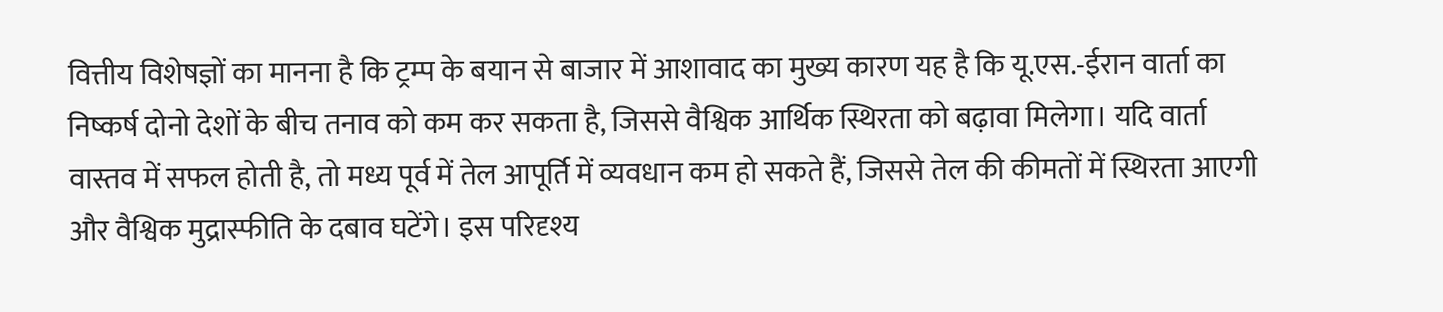वित्तीय विशेषज्ञों का मानना है कि ट्रम्प के बयान से बाजार में आशावाद का मुख्य कारण यह है कि यू.एस.-ईरान वार्ता का निष्कर्ष दोनो देशों के बीच तनाव को कम कर सकता है, जिससे वैश्विक आर्थिक स्थिरता को बढ़ावा मिलेगा। यदि वार्ता वास्तव में सफल होती है, तो मध्य पूर्व में तेल आपूर्ति में व्यवधान कम हो सकते हैं, जिससे तेल की कीमतों में स्थिरता आएगी और वैश्विक मुद्रास्फीति के दबाव घटेंगे। इस परिदृश्य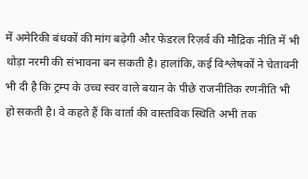में अमेरिकी बंधकों की मांग बढ़ेगी और फेडरल रिज़र्व की मौद्रिक नीति में भी थोड़ा नरमी की संभावना बन सकती है। हालांकि, कई विश्लेषकों ने चेतावनी भी दी है कि ट्रम्प के उच्च स्वर वाले बयान के पीछे राजनीतिक रणनीति भी हो सकती है। वे कहते हैं कि वार्ता की वास्तविक स्थिति अभी तक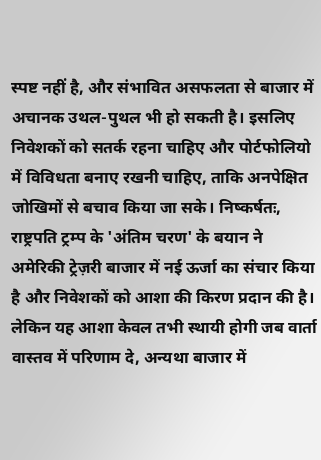स्पष्ट नहीं है, और संभावित असफलता से बाजार में अचानक उथल-पुथल भी हो सकती है। इसलिए निवेशकों को सतर्क रहना चाहिए और पोर्टफोलियो में विविधता बनाए रखनी चाहिए, ताकि अनपेक्षित जोखिमों से बचाव किया जा सके। निष्कर्षतः, राष्ट्रपति ट्रम्प के 'अंतिम चरण' के बयान ने अमेरिकी ट्रेज़री बाजार में नई ऊर्जा का संचार किया है और निवेशकों को आशा की किरण प्रदान की है। लेकिन यह आशा केवल तभी स्थायी होगी जब वार्ता वास्तव में परिणाम दे, अन्यथा बाजार में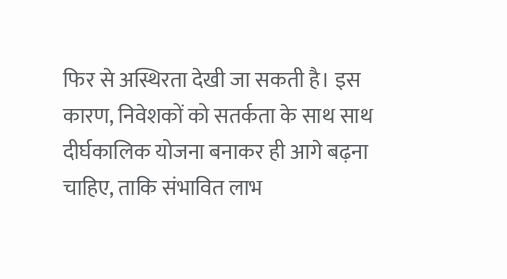फिर से अस्थिरता देखी जा सकती है। इस कारण, निवेशकों को सतर्कता के साथ साथ दीर्घकालिक योजना बनाकर ही आगे बढ़ना चाहिए, ताकि संभावित लाभ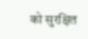को सुरक्षित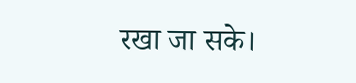रखा जा सके।